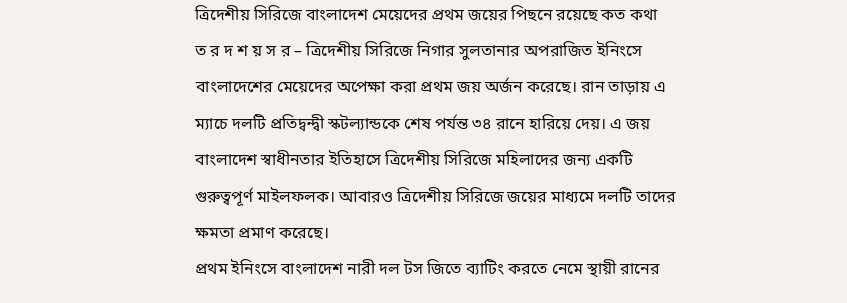ত্রিদেশীয় সিরিজে বাংলাদেশ মেয়েদের প্রথম জয়ের পিছনে রয়েছে কত কথা
ত র দ শ য় স র – ত্রিদেশীয় সিরিজে নিগার সুলতানার অপরাজিত ইনিংসে বাংলাদেশের মেয়েদের অপেক্ষা করা প্রথম জয় অর্জন করেছে। রান তাড়ায় এ ম্যাচে দলটি প্রতিদ্বন্দ্বী স্কটল্যান্ডকে শেষ পর্যন্ত ৩৪ রানে হারিয়ে দেয়। এ জয় বাংলাদেশ স্বাধীনতার ইতিহাসে ত্রিদেশীয় সিরিজে মহিলাদের জন্য একটি গুরুত্বপূর্ণ মাইলফলক। আবারও ত্রিদেশীয় সিরিজে জয়ের মাধ্যমে দলটি তাদের ক্ষমতা প্রমাণ করেছে।
প্রথম ইনিংসে বাংলাদেশ নারী দল টস জিতে ব্যাটিং করতে নেমে স্থায়ী রানের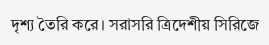দৃশ্য তৈরি করে। সরাসরি ত্রিদেশীয় সিরিজে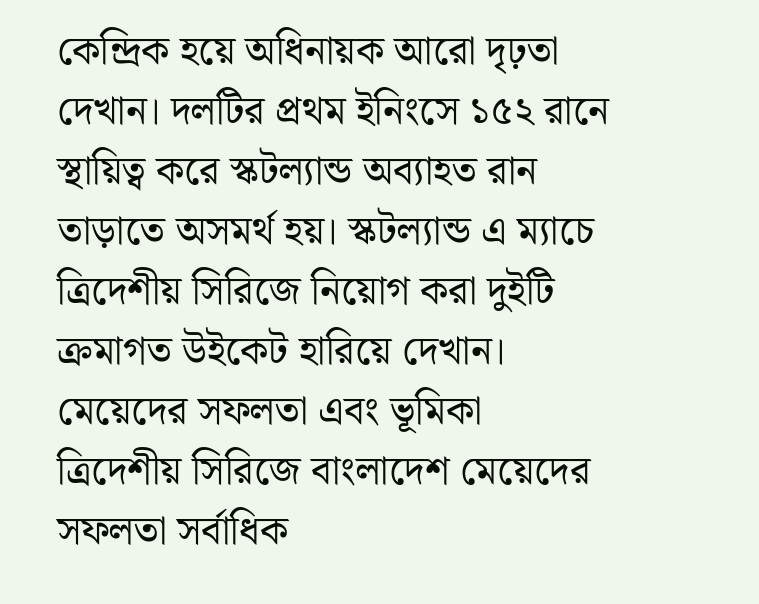কেন্দ্রিক হয়ে অধিনায়ক আরো দৃঢ়তা দেখান। দলটির প্রথম ইনিংসে ১৫২ রানে স্থায়িত্ব করে স্কটল্যান্ড অব্যাহত রান তাড়াতে অসমর্থ হয়। স্কটল্যান্ড এ ম্যাচে ত্রিদেশীয় সিরিজে নিয়োগ করা দুইটি ক্রমাগত উইকেট হারিয়ে দেখান।
মেয়েদের সফলতা এবং ভূমিকা
ত্রিদেশীয় সিরিজে বাংলাদেশ মেয়েদের সফলতা সর্বাধিক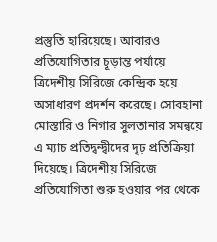প্রস্তুতি হারিয়েছে। আবারও প্রতিযোগিতার চূড়ান্ত পর্যায়ে ত্রিদেশীয় সিরিজে কেন্দ্রিক হয়ে অসাধারণ প্রদর্শন করেছে। সোবহানা মোস্তারি ও নিগার সুলতানার সমন্বয়ে এ ম্যাচ প্রতিদ্বন্দ্বীদের দৃঢ় প্রতিক্রিয়া দিয়েছে। ত্রিদেশীয় সিরিজে প্রতিযোগিতা শুরু হওয়ার পর থেকে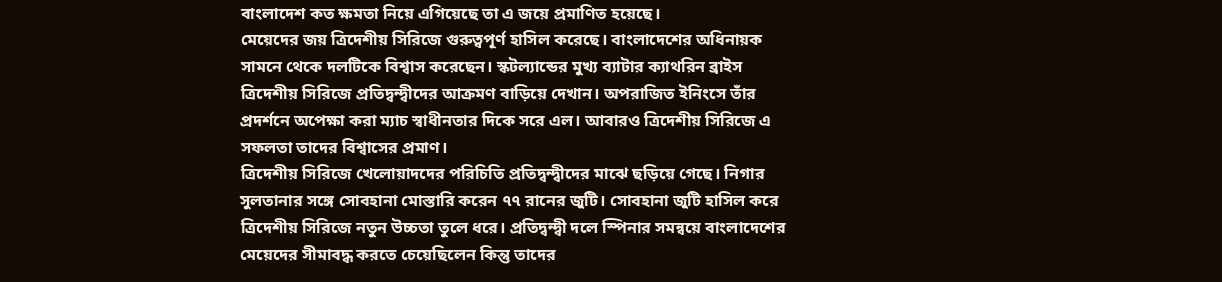বাংলাদেশ কত ক্ষমতা নিয়ে এগিয়েছে তা এ জয়ে প্রমাণিত হয়েছে।
মেয়েদের জয় ত্রিদেশীয় সিরিজে গুরুত্বপূর্ণ হাসিল করেছে। বাংলাদেশের অধিনায়ক সামনে থেকে দলটিকে বিশ্বাস করেছেন। স্কটল্যান্ডের মুখ্য ব্যাটার ক্যাথরিন ব্রাইস ত্রিদেশীয় সিরিজে প্রতিদ্বন্দ্বীদের আক্রমণ বাড়িয়ে দেখান। অপরাজিত ইনিংসে তাঁর প্রদর্শনে অপেক্ষা করা ম্যাচ স্বাধীনতার দিকে সরে এল। আবারও ত্রিদেশীয় সিরিজে এ সফলতা তাদের বিশ্বাসের প্রমাণ।
ত্রিদেশীয় সিরিজে খেলোয়াদদের পরিচিতি প্রতিদ্বন্দ্বীদের মাঝে ছড়িয়ে গেছে। নিগার সুলতানার সঙ্গে সোবহানা মোস্তারি করেন ৭৭ রানের জুটি। সোবহানা জুটি হাসিল করে ত্রিদেশীয় সিরিজে নতুন উচ্চতা তুলে ধরে। প্রতিদ্বন্দ্বী দলে স্পিনার সমন্বয়ে বাংলাদেশের মেয়েদের সীমাবদ্ধ করতে চেয়েছিলেন কিন্তু তাদের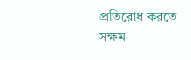প্রতিরোধ করতে সক্ষম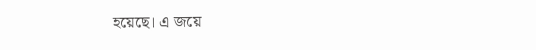হয়েছে। এ জয়ে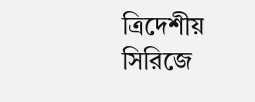ত্রিদেশীয় সিরিজে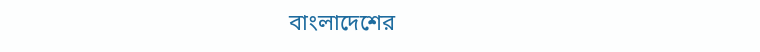বাংলাদেশের